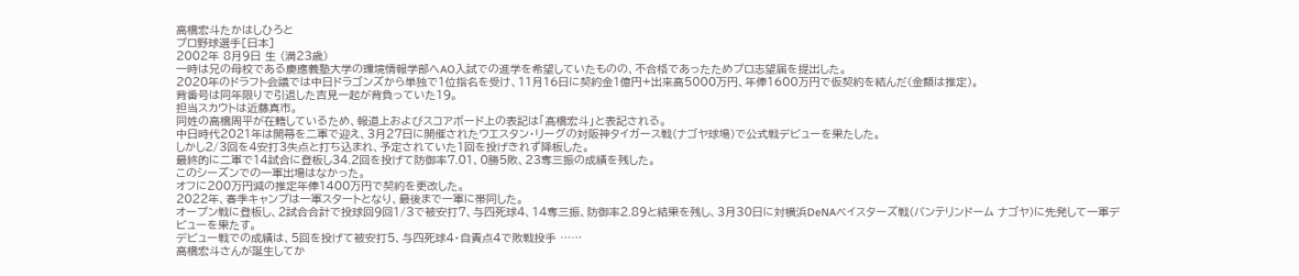高橋宏斗たかはしひろと
プロ野球選手[日本]
2002年 8月9日 生 (満23歳)
一時は兄の母校である慶應義塾大学の環境情報学部へAO入試での進学を希望していたものの、不合格であったためプロ志望届を提出した。
2020年のドラフト会議では中日ドラゴンズから単独で1位指名を受け、11月16日に契約金1億円+出来高5000万円、年俸1600万円で仮契約を結んだ(金額は推定)。
背番号は同年限りで引退した吉見一起が背負っていた19。
担当スカウトは近藤真市。
同姓の高橋周平が在籍しているため、報道上およびスコアボード上の表記は「髙橋宏斗」と表記される。
中日時代2021年は開幕を二軍で迎え、3月27日に開催されたウエスタン・リーグの対阪神タイガース戦(ナゴヤ球場)で公式戦デビューを果たした。
しかし2/3回を4安打3失点と打ち込まれ、予定されていた1回を投げきれず降板した。
最終的に二軍で14試合に登板し34.2回を投げて防御率7.01、0勝5敗、23奪三振の成績を残した。
このシーズンでの一軍出場はなかった。
オフに200万円減の推定年俸1400万円で契約を更改した。
2022年、春季キャンプは一軍スタートとなり、最後まで一軍に帯同した。
オープン戦に登板し、2試合合計で投球回9回1/3で被安打7、与四死球4、14奪三振、防御率2.89と結果を残し、3月30日に対横浜DeNAベイスターズ戦(バンテリンドーム ナゴヤ)に先発して一軍デビューを果たす。
デビュー戦での成績は、5回を投げて被安打5、与四死球4・自責点4で敗戦投手 ……
高橋宏斗さんが誕生してか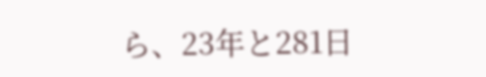ら、23年と281日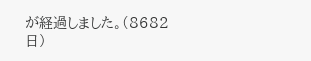が経過しました。(8682日)